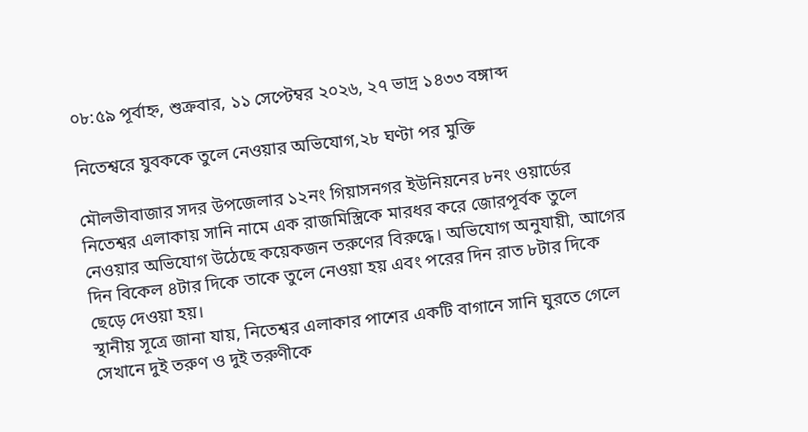০৮:৫৯ পূর্বাহ্ন, শুক্রবার, ১১ সেপ্টেম্বর ২০২৬, ২৭ ভাদ্র ১৪৩৩ বঙ্গাব্দ

নিতেশ্বরে যুবককে তুলে নেওয়ার অভিযোগ,২৮ ঘণ্টা পর মুক্তি

মৌলভীবাজার সদর উপজেলার ১২নং গিয়াসনগর ইউনিয়নের ৮নং ওয়ার্ডের নিতেশ্বর এলাকায় সানি নামে এক রাজমিস্ত্রিকে মারধর করে জোরপূর্বক তুলে নেওয়ার অভিযোগ উঠেছে কয়েকজন তরুণের বিরুদ্ধে। অভিযোগ অনুযায়ী, আগের দিন বিকেল ৪টার দিকে তাকে তুলে নেওয়া হয় এবং পরের দিন রাত ৮টার দিকে ছেড়ে দেওয়া হয়।
স্থানীয় সূত্রে জানা যায়, নিতেশ্বর এলাকার পাশের একটি বাগানে সানি ঘুরতে গেলে সেখানে দুই তরুণ ও দুই তরুণীকে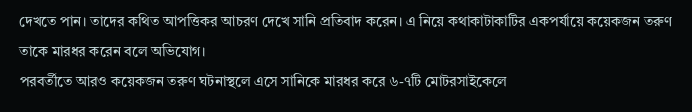দেখতে পান। তাদের কথিত আপত্তিকর আচরণ দেখে সানি প্রতিবাদ করেন। এ নিয়ে কথাকাটাকাটির একপর্যায়ে কয়েকজন তরুণ তাকে মারধর করেন বলে অভিযোগ।
পরবর্তীতে আরও কয়েকজন তরুণ ঘটনাস্থলে এসে সানিকে মারধর করে ৬-৭টি মোটরসাইকেলে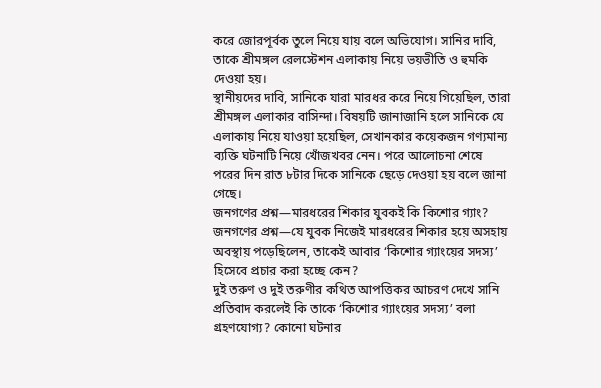করে জোরপূর্বক তুলে নিয়ে যায় বলে অভিযোগ। সানির দাবি, তাকে শ্রীমঙ্গল রেলস্টেশন এলাকায় নিয়ে ভয়ভীতি ও হুমকি দেওয়া হয়।
স্থানীয়দের দাবি, সানিকে যারা মারধর করে নিয়ে গিয়েছিল, তারা শ্রীমঙ্গল এলাকার বাসিন্দা। বিষয়টি জানাজানি হলে সানিকে যে এলাকায় নিয়ে যাওয়া হয়েছিল, সেখানকার কয়েকজন গণ্যমান্য ব্যক্তি ঘটনাটি নিয়ে খোঁজখবর নেন। পরে আলোচনা শেষে পরের দিন রাত ৮টার দিকে সানিকে ছেড়ে দেওয়া হয় বলে জানা গেছে।
জনগণের প্রশ্ন—মারধরের শিকার যুবকই কি কিশোর গ্যাং?
জনগণের প্রশ্ন—যে যুবক নিজেই মারধরের শিকার হয়ে অসহায় অবস্থায় পড়েছিলেন, তাকেই আবার ‘কিশোর গ্যাংয়ের সদস্য’ হিসেবে প্রচার করা হচ্ছে কেন?
দুই তরুণ ও দুই তরুণীর কথিত আপত্তিকর আচরণ দেখে সানি প্রতিবাদ করলেই কি তাকে ‘কিশোর গ্যাংয়ের সদস্য’ বলা গ্রহণযোগ্য? কোনো ঘটনার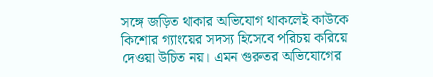সঙ্গে জড়িত থাকার অভিযোগ থাকলেই কাউকে কিশোর গ্যাংয়ের সদস্য হিসেবে পরিচয় করিয়ে দেওয়া উচিত নয়। এমন গুরুতর অভিযোগের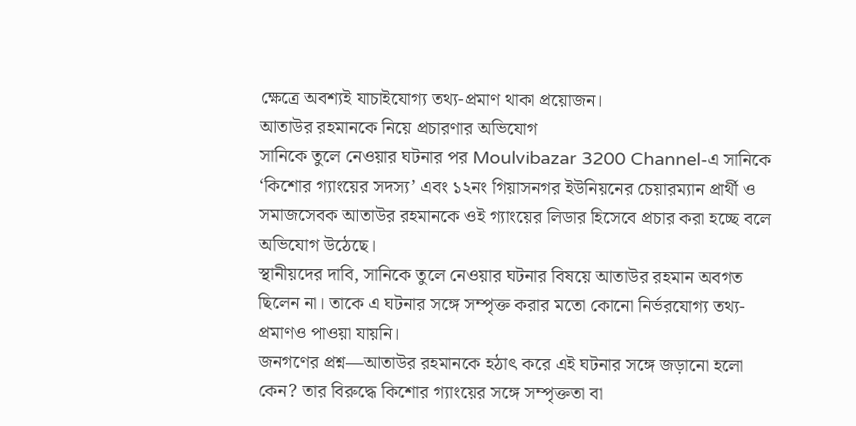ক্ষেত্রে অবশ্যই যাচাইযোগ্য তথ্য-প্রমাণ থাকা প্রয়োজন।
আতাউর রহমানকে নিয়ে প্রচারণার অভিযোগ
সানিকে তুলে নেওয়ার ঘটনার পর Moulvibazar 3200 Channel-এ সানিকে ‘কিশোর গ্যাংয়ের সদস্য’ এবং ১২নং গিয়াসনগর ইউনিয়নের চেয়ারম্যান প্রার্থী ও সমাজসেবক আতাউর রহমানকে ওই গ্যাংয়ের লিডার হিসেবে প্রচার করা হচ্ছে বলে অভিযোগ উঠেছে।
স্থানীয়দের দাবি, সানিকে তুলে নেওয়ার ঘটনার বিষয়ে আতাউর রহমান অবগত ছিলেন না। তাকে এ ঘটনার সঙ্গে সম্পৃক্ত করার মতো কোনো নির্ভরযোগ্য তথ্য-প্রমাণও পাওয়া যায়নি।
জনগণের প্রশ্ন—আতাউর রহমানকে হঠাৎ করে এই ঘটনার সঙ্গে জড়ানো হলো কেন? তার বিরুদ্ধে কিশোর গ্যাংয়ের সঙ্গে সম্পৃক্ততা বা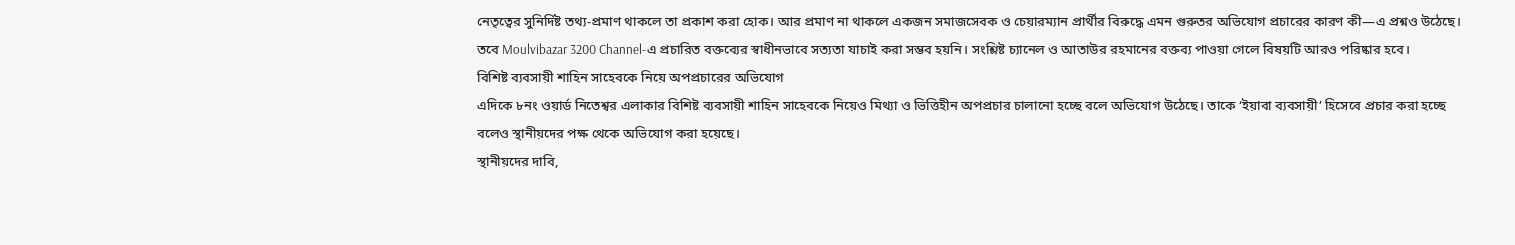নেতৃত্বের সুনির্দিষ্ট তথ্য-প্রমাণ থাকলে তা প্রকাশ করা হোক। আর প্রমাণ না থাকলে একজন সমাজসেবক ও চেয়ারম্যান প্রার্থীর বিরুদ্ধে এমন গুরুতর অভিযোগ প্রচারের কারণ কী—এ প্রশ্নও উঠেছে।
তবে Moulvibazar 3200 Channel-এ প্রচারিত বক্তব্যের স্বাধীনভাবে সত্যতা যাচাই করা সম্ভব হয়নি। সংশ্লিষ্ট চ্যানেল ও আতাউর রহমানের বক্তব্য পাওয়া গেলে বিষয়টি আরও পরিষ্কার হবে।
বিশিষ্ট ব্যবসায়ী শাহিন সাহেবকে নিয়ে অপপ্রচারের অভিযোগ
এদিকে ৮নং ওয়ার্ড নিতেশ্বর এলাকার বিশিষ্ট ব্যবসায়ী শাহিন সাহেবকে নিয়েও মিথ্যা ও ভিত্তিহীন অপপ্রচার চালানো হচ্ছে বলে অভিযোগ উঠেছে। তাকে ‘ইয়াবা ব্যবসায়ী’ হিসেবে প্রচার করা হচ্ছে বলেও স্থানীয়দের পক্ষ থেকে অভিযোগ করা হয়েছে।
স্থানীয়দের দাবি,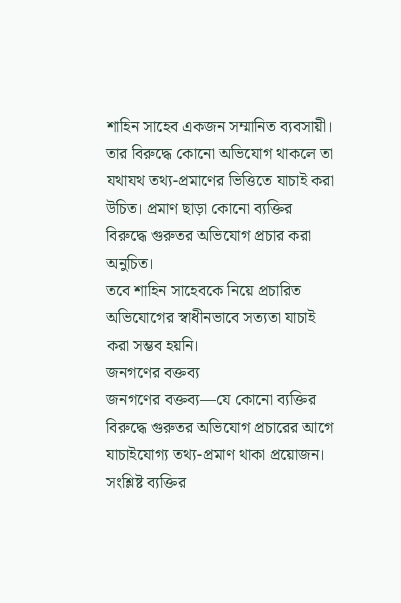শাহিন সাহেব একজন সম্মানিত ব্যবসায়ী। তার বিরুদ্ধে কোনো অভিযোগ থাকলে তা যথাযথ তথ্য-প্রমাণের ভিত্তিতে যাচাই করা উচিত। প্রমাণ ছাড়া কোনো ব্যক্তির বিরুদ্ধে গুরুতর অভিযোগ প্রচার করা অনুচিত।
তবে শাহিন সাহেবকে নিয়ে প্রচারিত অভিযোগের স্বাধীনভাবে সত্যতা যাচাই করা সম্ভব হয়নি।
জনগণের বক্তব্য
জনগণের বক্তব্য—যে কোনো ব্যক্তির বিরুদ্ধে গুরুতর অভিযোগ প্রচারের আগে যাচাইযোগ্য তথ্য-প্রমাণ থাকা প্রয়োজন। সংশ্লিষ্ট ব্যক্তির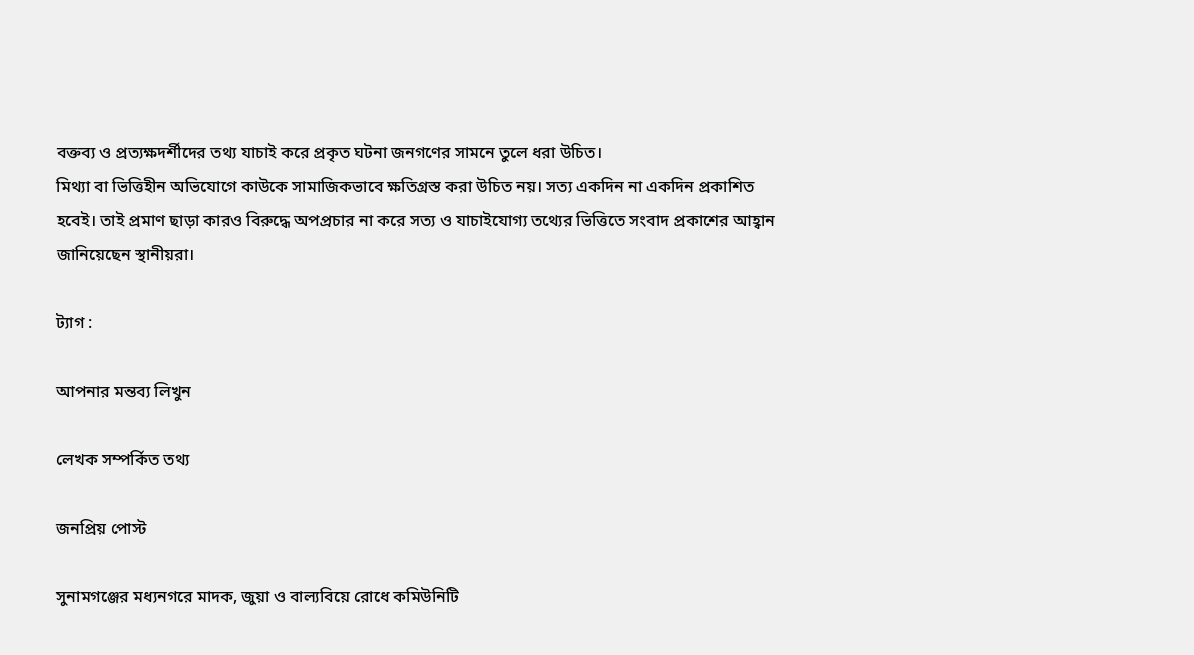বক্তব্য ও প্রত্যক্ষদর্শীদের তথ্য যাচাই করে প্রকৃত ঘটনা জনগণের সামনে তুলে ধরা উচিত।
মিথ্যা বা ভিত্তিহীন অভিযোগে কাউকে সামাজিকভাবে ক্ষতিগ্রস্ত করা উচিত নয়। সত্য একদিন না একদিন প্রকাশিত হবেই। তাই প্রমাণ ছাড়া কারও বিরুদ্ধে অপপ্রচার না করে সত্য ও যাচাইযোগ্য তথ্যের ভিত্তিতে সংবাদ প্রকাশের আহ্বান জানিয়েছেন স্থানীয়রা।

ট্যাগ :

আপনার মন্তব্য লিখুন

লেখক সম্পর্কিত তথ্য

জনপ্রিয় পোস্ট

সুনামগঞ্জের মধ্যনগরে মাদক, জুয়া ও বাল্যবিয়ে রোধে কমিউনিটি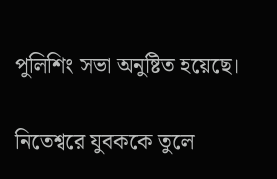পুলিশিং সভা অনুষ্টিত হয়েছে।

নিতেশ্বরে যুবককে তুলে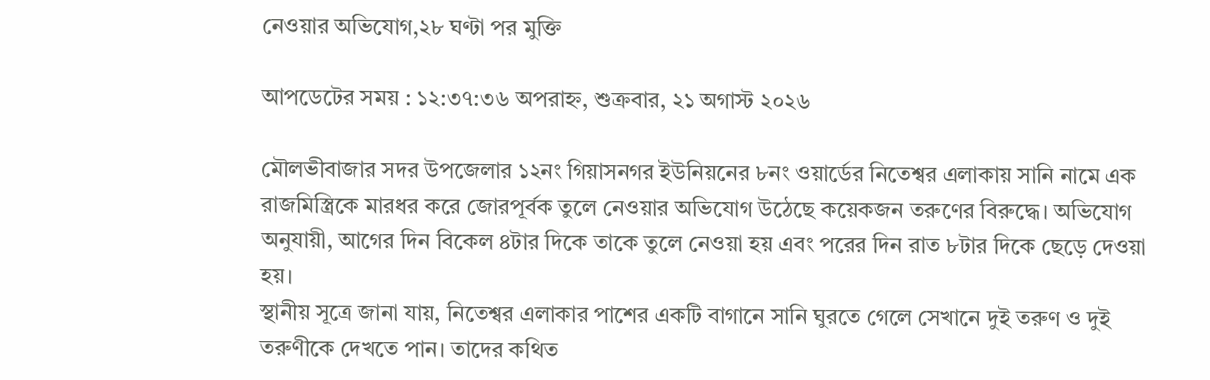নেওয়ার অভিযোগ,২৮ ঘণ্টা পর মুক্তি

আপডেটের সময় : ১২:৩৭:৩৬ অপরাহ্ন, শুক্রবার, ২১ অগাস্ট ২০২৬

মৌলভীবাজার সদর উপজেলার ১২নং গিয়াসনগর ইউনিয়নের ৮নং ওয়ার্ডের নিতেশ্বর এলাকায় সানি নামে এক রাজমিস্ত্রিকে মারধর করে জোরপূর্বক তুলে নেওয়ার অভিযোগ উঠেছে কয়েকজন তরুণের বিরুদ্ধে। অভিযোগ অনুযায়ী, আগের দিন বিকেল ৪টার দিকে তাকে তুলে নেওয়া হয় এবং পরের দিন রাত ৮টার দিকে ছেড়ে দেওয়া হয়।
স্থানীয় সূত্রে জানা যায়, নিতেশ্বর এলাকার পাশের একটি বাগানে সানি ঘুরতে গেলে সেখানে দুই তরুণ ও দুই তরুণীকে দেখতে পান। তাদের কথিত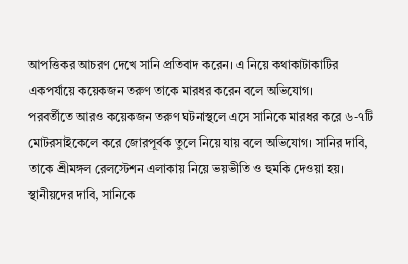আপত্তিকর আচরণ দেখে সানি প্রতিবাদ করেন। এ নিয়ে কথাকাটাকাটির একপর্যায়ে কয়েকজন তরুণ তাকে মারধর করেন বলে অভিযোগ।
পরবর্তীতে আরও কয়েকজন তরুণ ঘটনাস্থলে এসে সানিকে মারধর করে ৬-৭টি মোটরসাইকেলে করে জোরপূর্বক তুলে নিয়ে যায় বলে অভিযোগ। সানির দাবি, তাকে শ্রীমঙ্গল রেলস্টেশন এলাকায় নিয়ে ভয়ভীতি ও হুমকি দেওয়া হয়।
স্থানীয়দের দাবি, সানিকে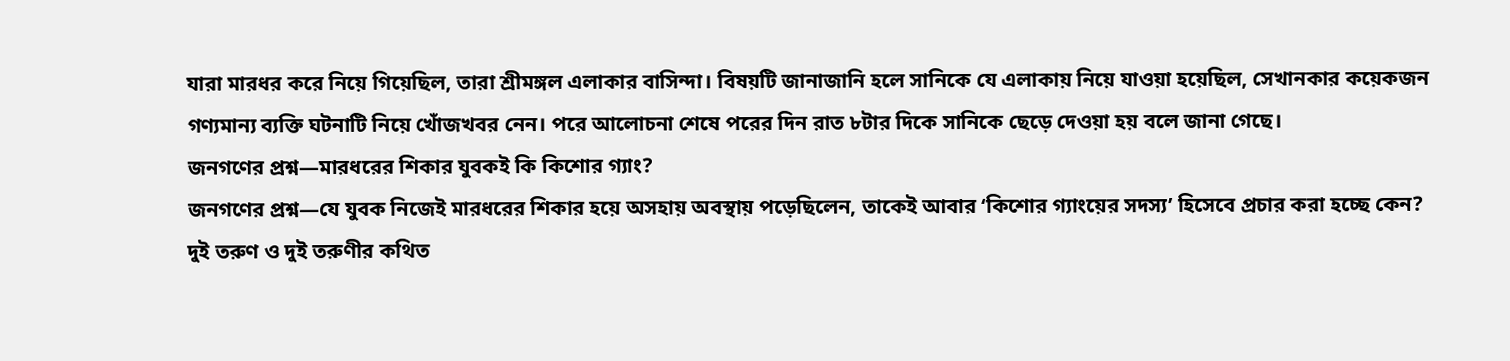যারা মারধর করে নিয়ে গিয়েছিল, তারা শ্রীমঙ্গল এলাকার বাসিন্দা। বিষয়টি জানাজানি হলে সানিকে যে এলাকায় নিয়ে যাওয়া হয়েছিল, সেখানকার কয়েকজন গণ্যমান্য ব্যক্তি ঘটনাটি নিয়ে খোঁজখবর নেন। পরে আলোচনা শেষে পরের দিন রাত ৮টার দিকে সানিকে ছেড়ে দেওয়া হয় বলে জানা গেছে।
জনগণের প্রশ্ন—মারধরের শিকার যুবকই কি কিশোর গ্যাং?
জনগণের প্রশ্ন—যে যুবক নিজেই মারধরের শিকার হয়ে অসহায় অবস্থায় পড়েছিলেন, তাকেই আবার ‘কিশোর গ্যাংয়ের সদস্য’ হিসেবে প্রচার করা হচ্ছে কেন?
দুই তরুণ ও দুই তরুণীর কথিত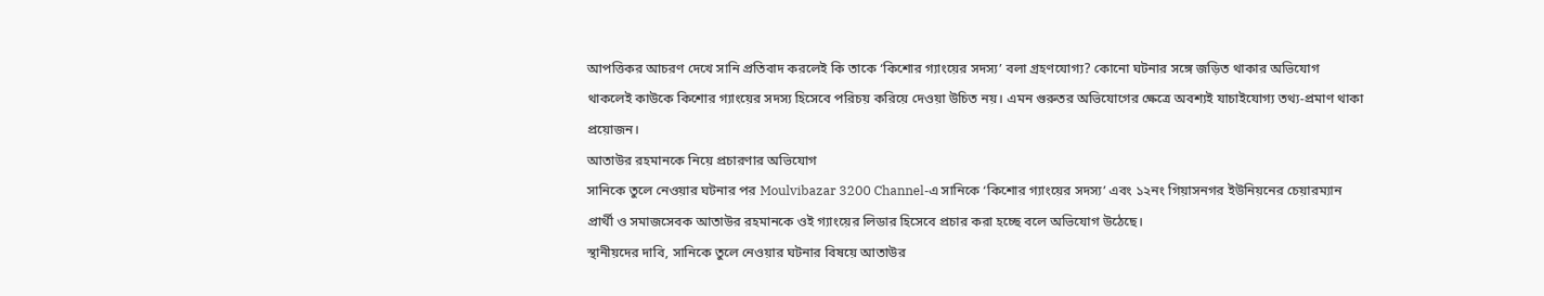আপত্তিকর আচরণ দেখে সানি প্রতিবাদ করলেই কি তাকে ‘কিশোর গ্যাংয়ের সদস্য’ বলা গ্রহণযোগ্য? কোনো ঘটনার সঙ্গে জড়িত থাকার অভিযোগ থাকলেই কাউকে কিশোর গ্যাংয়ের সদস্য হিসেবে পরিচয় করিয়ে দেওয়া উচিত নয়। এমন গুরুতর অভিযোগের ক্ষেত্রে অবশ্যই যাচাইযোগ্য তথ্য-প্রমাণ থাকা প্রয়োজন।
আতাউর রহমানকে নিয়ে প্রচারণার অভিযোগ
সানিকে তুলে নেওয়ার ঘটনার পর Moulvibazar 3200 Channel-এ সানিকে ‘কিশোর গ্যাংয়ের সদস্য’ এবং ১২নং গিয়াসনগর ইউনিয়নের চেয়ারম্যান প্রার্থী ও সমাজসেবক আতাউর রহমানকে ওই গ্যাংয়ের লিডার হিসেবে প্রচার করা হচ্ছে বলে অভিযোগ উঠেছে।
স্থানীয়দের দাবি, সানিকে তুলে নেওয়ার ঘটনার বিষয়ে আতাউর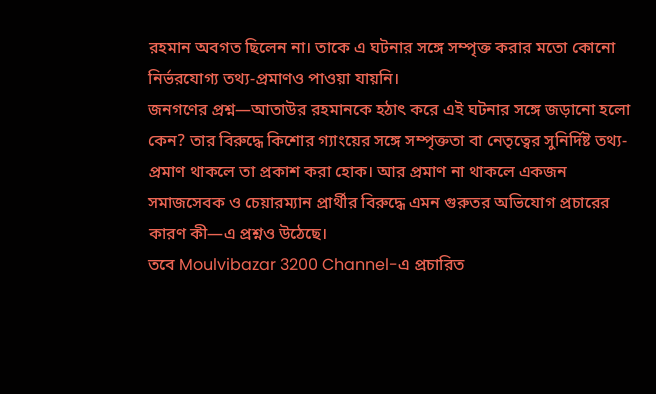রহমান অবগত ছিলেন না। তাকে এ ঘটনার সঙ্গে সম্পৃক্ত করার মতো কোনো নির্ভরযোগ্য তথ্য-প্রমাণও পাওয়া যায়নি।
জনগণের প্রশ্ন—আতাউর রহমানকে হঠাৎ করে এই ঘটনার সঙ্গে জড়ানো হলো কেন? তার বিরুদ্ধে কিশোর গ্যাংয়ের সঙ্গে সম্পৃক্ততা বা নেতৃত্বের সুনির্দিষ্ট তথ্য-প্রমাণ থাকলে তা প্রকাশ করা হোক। আর প্রমাণ না থাকলে একজন সমাজসেবক ও চেয়ারম্যান প্রার্থীর বিরুদ্ধে এমন গুরুতর অভিযোগ প্রচারের কারণ কী—এ প্রশ্নও উঠেছে।
তবে Moulvibazar 3200 Channel-এ প্রচারিত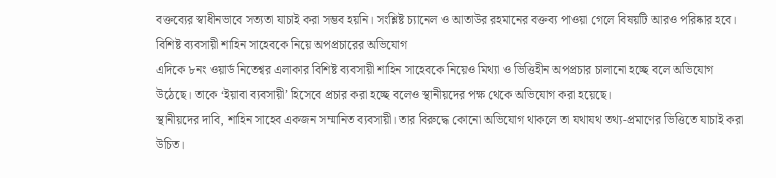বক্তব্যের স্বাধীনভাবে সত্যতা যাচাই করা সম্ভব হয়নি। সংশ্লিষ্ট চ্যানেল ও আতাউর রহমানের বক্তব্য পাওয়া গেলে বিষয়টি আরও পরিষ্কার হবে।
বিশিষ্ট ব্যবসায়ী শাহিন সাহেবকে নিয়ে অপপ্রচারের অভিযোগ
এদিকে ৮নং ওয়ার্ড নিতেশ্বর এলাকার বিশিষ্ট ব্যবসায়ী শাহিন সাহেবকে নিয়েও মিথ্যা ও ভিত্তিহীন অপপ্রচার চালানো হচ্ছে বলে অভিযোগ উঠেছে। তাকে ‘ইয়াবা ব্যবসায়ী’ হিসেবে প্রচার করা হচ্ছে বলেও স্থানীয়দের পক্ষ থেকে অভিযোগ করা হয়েছে।
স্থানীয়দের দাবি, শাহিন সাহেব একজন সম্মানিত ব্যবসায়ী। তার বিরুদ্ধে কোনো অভিযোগ থাকলে তা যথাযথ তথ্য-প্রমাণের ভিত্তিতে যাচাই করা উচিত।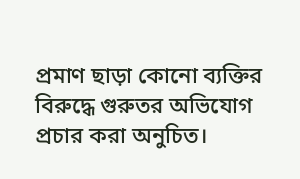প্রমাণ ছাড়া কোনো ব্যক্তির বিরুদ্ধে গুরুতর অভিযোগ প্রচার করা অনুচিত।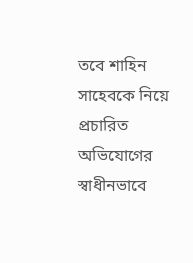তবে শাহিন সাহেবকে নিয়ে প্রচারিত অভিযোগের স্বাধীনভাবে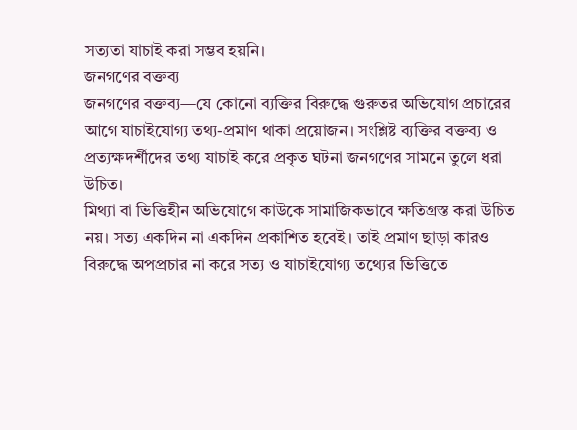সত্যতা যাচাই করা সম্ভব হয়নি।
জনগণের বক্তব্য
জনগণের বক্তব্য—যে কোনো ব্যক্তির বিরুদ্ধে গুরুতর অভিযোগ প্রচারের আগে যাচাইযোগ্য তথ্য-প্রমাণ থাকা প্রয়োজন। সংশ্লিষ্ট ব্যক্তির বক্তব্য ও প্রত্যক্ষদর্শীদের তথ্য যাচাই করে প্রকৃত ঘটনা জনগণের সামনে তুলে ধরা উচিত।
মিথ্যা বা ভিত্তিহীন অভিযোগে কাউকে সামাজিকভাবে ক্ষতিগ্রস্ত করা উচিত নয়। সত্য একদিন না একদিন প্রকাশিত হবেই। তাই প্রমাণ ছাড়া কারও বিরুদ্ধে অপপ্রচার না করে সত্য ও যাচাইযোগ্য তথ্যের ভিত্তিতে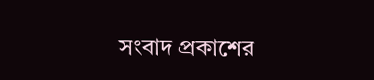সংবাদ প্রকাশের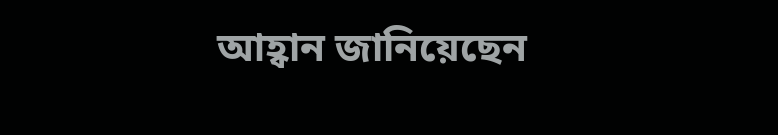আহ্বান জানিয়েছেন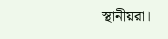স্থানীয়রা।